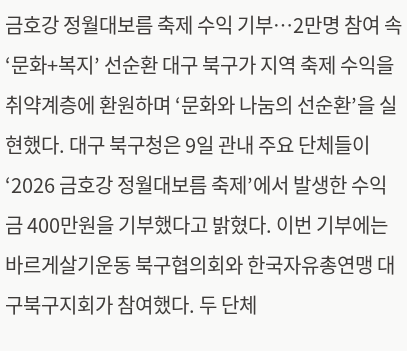금호강 정월대보름 축제 수익 기부…2만명 참여 속 ‘문화+복지’ 선순환 대구 북구가 지역 축제 수익을 취약계층에 환원하며 ‘문화와 나눔의 선순환’을 실현했다. 대구 북구청은 9일 관내 주요 단체들이 ‘2026 금호강 정월대보름 축제’에서 발생한 수익금 400만원을 기부했다고 밝혔다. 이번 기부에는 바르게살기운동 북구협의회와 한국자유총연맹 대구북구지회가 참여했다. 두 단체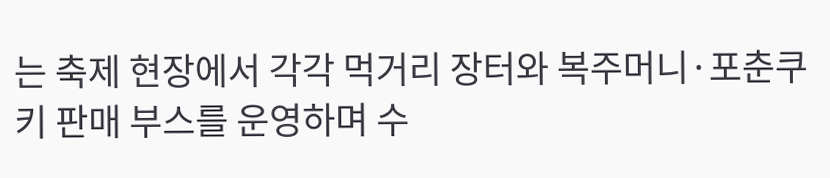는 축제 현장에서 각각 먹거리 장터와 복주머니·포춘쿠키 판매 부스를 운영하며 수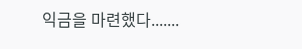익금을 마련했다.......